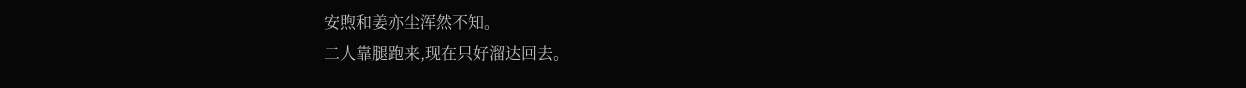安煦和姜亦尘浑然不知。
二人靠腿跑来,现在只好溜达回去。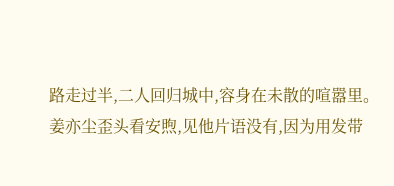路走过半,二人回归城中,容身在未散的喧嚣里。
姜亦尘歪头看安煦,见他片语没有,因为用发带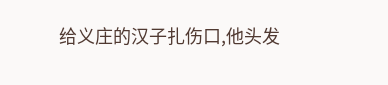给义庄的汉子扎伤口,他头发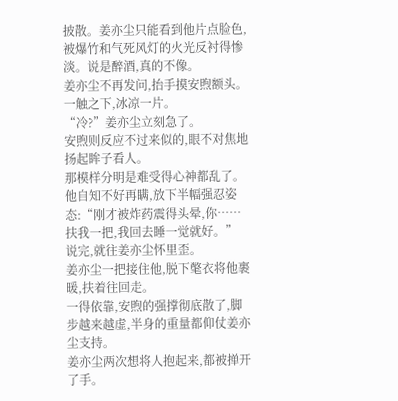披散。姜亦尘只能看到他片点脸色,被爆竹和气死风灯的火光反衬得惨淡。说是醉酒,真的不像。
姜亦尘不再发问,抬手摸安煦额头。
一触之下,冰凉一片。
“冷?”姜亦尘立刻急了。
安煦则反应不过来似的,眼不对焦地扬起眸子看人。
那模样分明是难受得心神都乱了。
他自知不好再瞒,放下半幅强忍姿态:“刚才被炸药震得头晕,你……扶我一把,我回去睡一觉就好。”
说完,就往姜亦尘怀里歪。
姜亦尘一把接住他,脱下氅衣将他裹暖,扶着往回走。
一得依靠,安煦的强撑彻底散了,脚步越来越虚,半身的重量都仰仗姜亦尘支持。
姜亦尘两次想将人抱起来,都被掸开了手。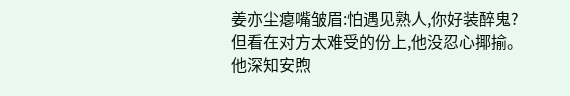姜亦尘瘪嘴皱眉:怕遇见熟人,你好装醉鬼?
但看在对方太难受的份上,他没忍心揶揄。
他深知安煦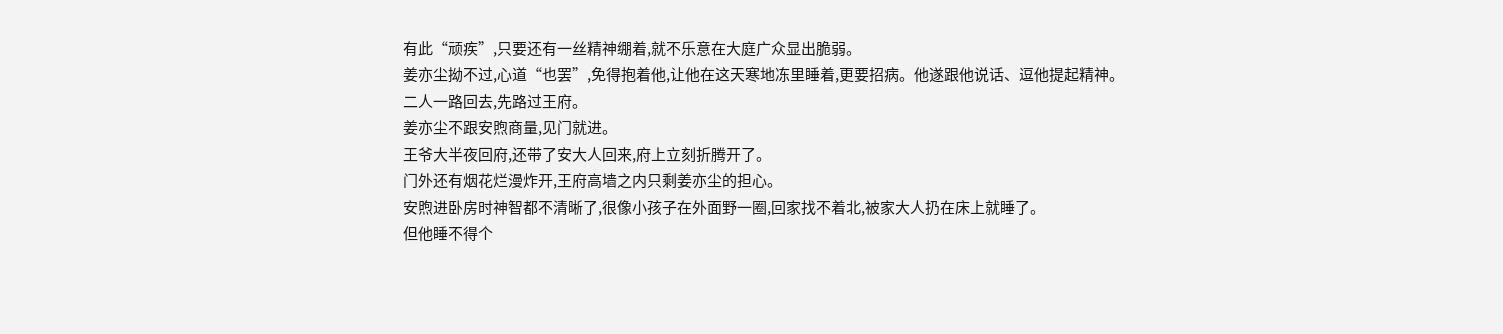有此“顽疾”,只要还有一丝精神绷着,就不乐意在大庭广众显出脆弱。
姜亦尘拗不过,心道“也罢”,免得抱着他,让他在这天寒地冻里睡着,更要招病。他遂跟他说话、逗他提起精神。
二人一路回去,先路过王府。
姜亦尘不跟安煦商量,见门就进。
王爷大半夜回府,还带了安大人回来,府上立刻折腾开了。
门外还有烟花烂漫炸开,王府高墙之内只剩姜亦尘的担心。
安煦进卧房时神智都不清晰了,很像小孩子在外面野一圈,回家找不着北,被家大人扔在床上就睡了。
但他睡不得个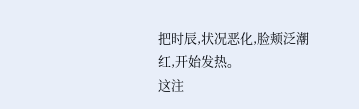把时辰,状况恶化,脸颊泛潮红,开始发热。
这注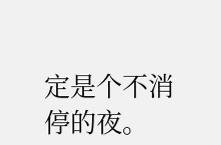定是个不消停的夜。